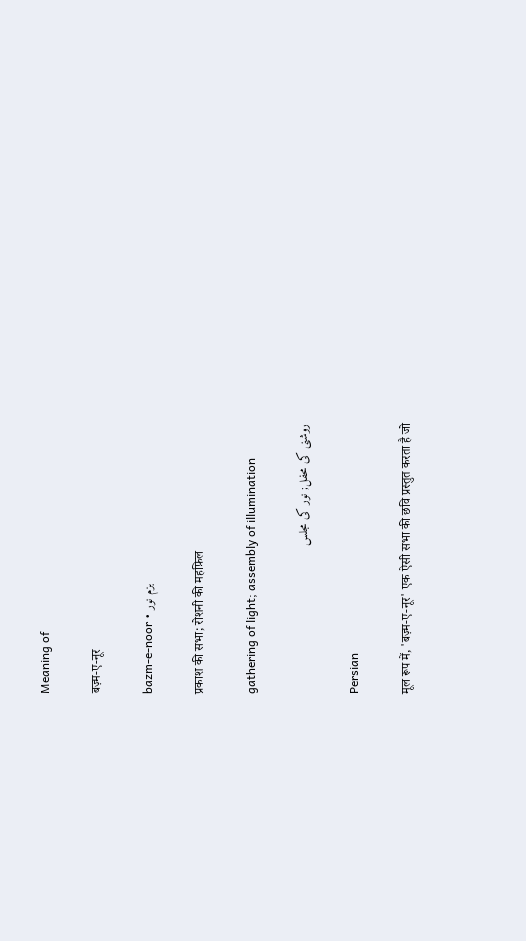Meaning of

बज़्म-ए-नूर

bazm-e-noor • بزم نور

प्रकाश की सभा; रोशनी की महफ़िल

gathering of light; assembly of illumination

روشنی کی محفل; نور کی مجلس

Persian

मूल रूप में, 'बज़्म-ए-नूर' एक ऐसी सभा की छवि प्रस्तुत करता है जो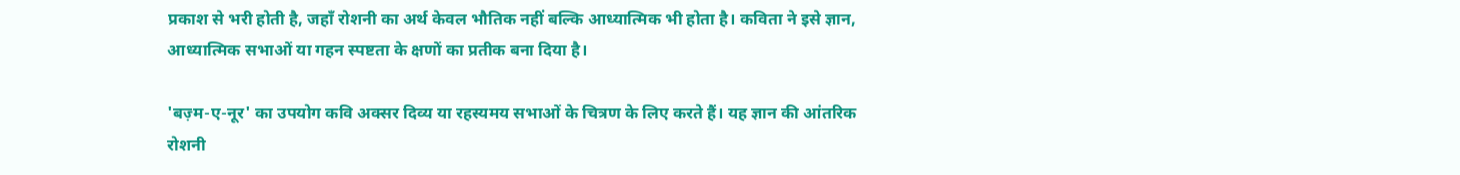प्रकाश से भरी होती है, जहाँ रोशनी का अर्थ केवल भौतिक नहीं बल्कि आध्यात्मिक भी होता है। कविता ने इसे ज्ञान, आध्यात्मिक सभाओं या गहन स्पष्टता के क्षणों का प्रतीक बना दिया है।

'बज़्म-ए-नूर' का उपयोग कवि अक्सर दिव्य या रहस्यमय सभाओं के चित्रण के लिए करते हैं। यह ज्ञान की आंतरिक रोशनी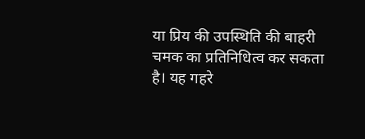या प्रिय की उपस्थिति की बाहरी चमक का प्रतिनिधित्व कर सकता है। यह गहरे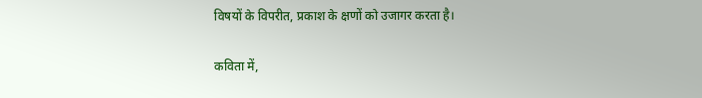विषयों के विपरीत, प्रकाश के क्षणों को उजागर करता है।

कविता में,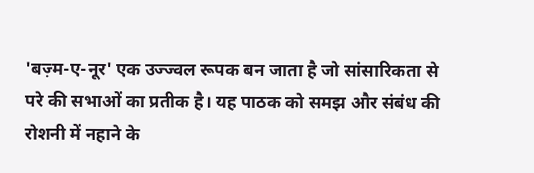'बज़्म-ए-नूर' एक उज्ज्वल रूपक बन जाता है जो सांसारिकता से परे की सभाओं का प्रतीक है। यह पाठक को समझ और संबंध की रोशनी में नहाने के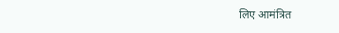लिए आमंत्रित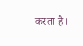करता है।